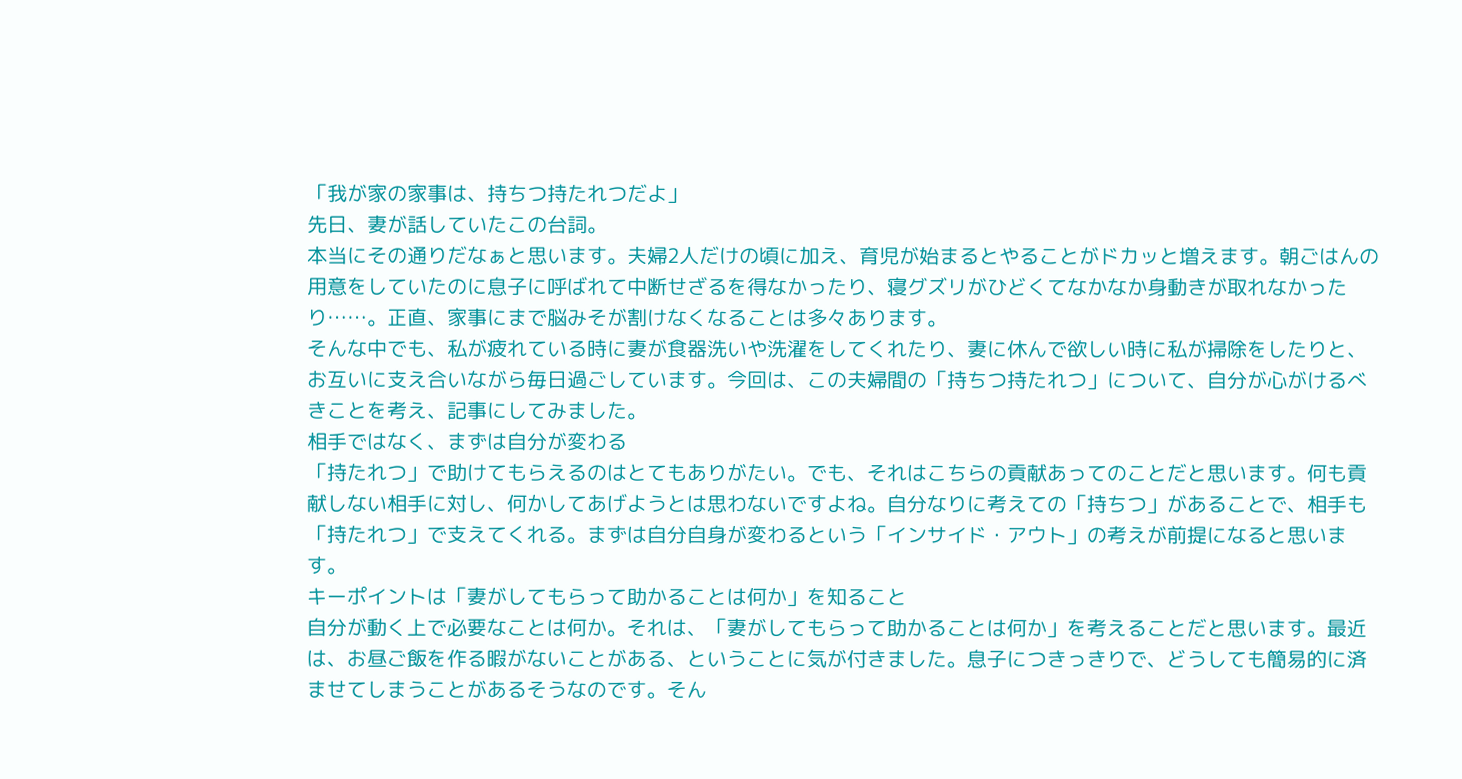「我が家の家事は、持ちつ持たれつだよ」
先日、妻が話していたこの台詞。
本当にその通りだなぁと思います。夫婦2人だけの頃に加え、育児が始まるとやることがドカッと増えます。朝ごはんの用意をしていたのに息子に呼ばれて中断せざるを得なかったり、寝グズリがひどくてなかなか身動きが取れなかったり……。正直、家事にまで脳みそが割けなくなることは多々あります。
そんな中でも、私が疲れている時に妻が食器洗いや洗濯をしてくれたり、妻に休んで欲しい時に私が掃除をしたりと、お互いに支え合いながら毎日過ごしています。今回は、この夫婦間の「持ちつ持たれつ」について、自分が心がけるべきことを考え、記事にしてみました。
相手ではなく、まずは自分が変わる
「持たれつ」で助けてもらえるのはとてもありがたい。でも、それはこちらの貢献あってのことだと思います。何も貢献しない相手に対し、何かしてあげようとは思わないですよね。自分なりに考えての「持ちつ」があることで、相手も「持たれつ」で支えてくれる。まずは自分自身が変わるという「インサイド・アウト」の考えが前提になると思います。
キーポイントは「妻がしてもらって助かることは何か」を知ること
自分が動く上で必要なことは何か。それは、「妻がしてもらって助かることは何か」を考えることだと思います。最近は、お昼ご飯を作る暇がないことがある、ということに気が付きました。息子につきっきりで、どうしても簡易的に済ませてしまうことがあるそうなのです。そん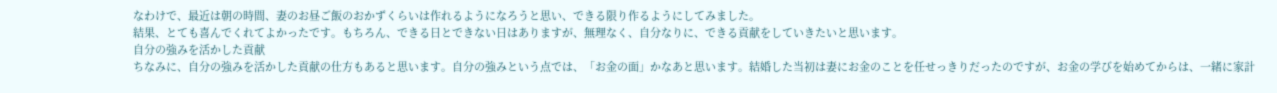なわけで、最近は朝の時間、妻のお昼ご飯のおかずくらいは作れるようになろうと思い、できる限り作るようにしてみました。
結果、とても喜んでくれてよかったです。もちろん、できる日とできない日はありますが、無理なく、自分なりに、できる貢献をしていきたいと思います。
自分の強みを活かした貢献
ちなみに、自分の強みを活かした貢献の仕方もあると思います。自分の強みという点では、「お金の面」かなあと思います。結婚した当初は妻にお金のことを任せっきりだったのですが、お金の学びを始めてからは、一緒に家計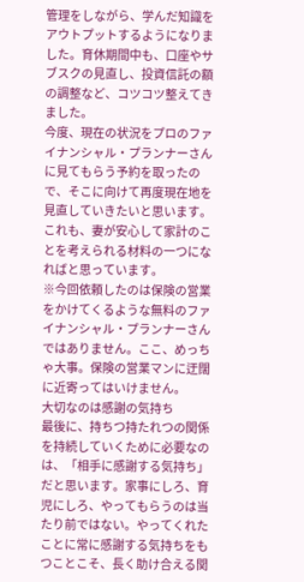管理をしながら、学んだ知識をアウトプットするようになりました。育休期間中も、口座やサブスクの見直し、投資信託の額の調整など、コツコツ整えてきました。
今度、現在の状況をプロのファイナンシャル・プランナーさんに見てもらう予約を取ったので、そこに向けて再度現在地を見直していきたいと思います。これも、妻が安心して家計のことを考えられる材料の一つになればと思っています。
※今回依頼したのは保険の営業をかけてくるような無料のファイナンシャル・プランナーさんではありません。ここ、めっちゃ大事。保険の営業マンに迂闊に近寄ってはいけません。
大切なのは感謝の気持ち
最後に、持ちつ持たれつの関係を持続していくために必要なのは、「相手に感謝する気持ち」だと思います。家事にしろ、育児にしろ、やってもらうのは当たり前ではない。やってくれたことに常に感謝する気持ちをもつことこそ、長く助け合える関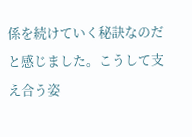係を続けていく秘訣なのだと感じました。こうして支え合う姿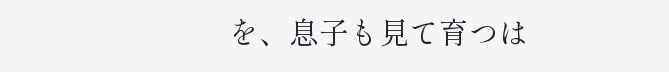を、息子も見て育つは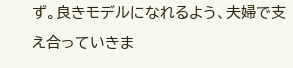ず。良きモデルになれるよう、夫婦で支え合っていきま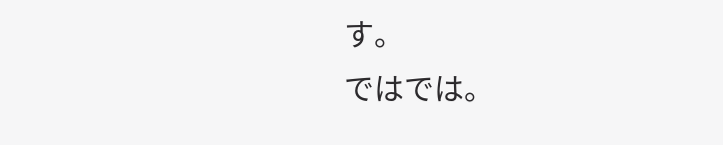す。
ではでは。